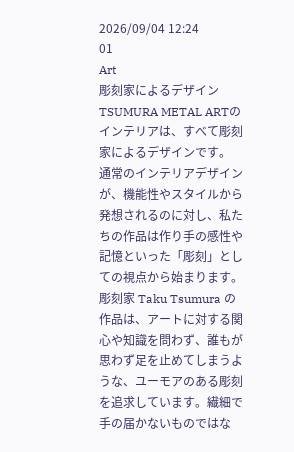2026/09/04 12:24
01
Art
彫刻家によるデザインTSUMURA METAL ARTのインテリアは、すべて彫刻家によるデザインです。
通常のインテリアデザインが、機能性やスタイルから発想されるのに対し、私たちの作品は作り手の感性や記憶といった「彫刻」としての視点から始まります。
彫刻家 Taku Tsumura の作品は、アートに対する関心や知識を問わず、誰もが思わず足を止めてしまうような、ユーモアのある彫刻を追求しています。繊細で手の届かないものではな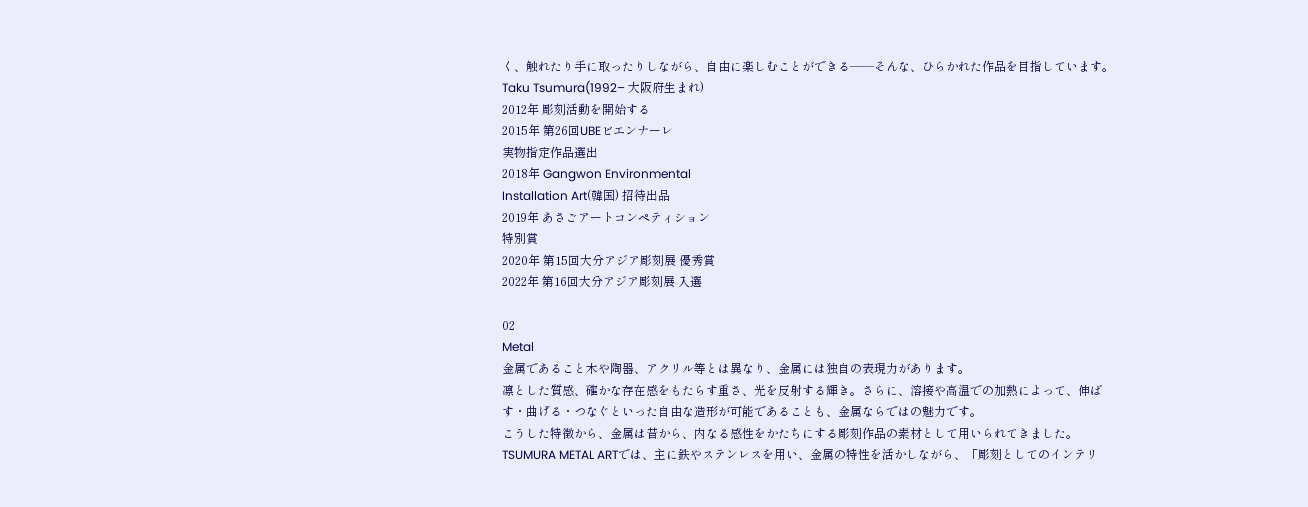く、触れたり手に取ったりしながら、自由に楽しむことができる——そんな、ひらかれた作品を目指しています。Taku Tsumura(1992– 大阪府生まれ)
2012年 彫刻活動を開始する
2015年 第26回UBEビエンナーレ
実物指定作品選出
2018年 Gangwon Environmental
Installation Art(韓国) 招待出品
2019年 あさごアートコンペティション
特別賞
2020年 第15回大分アジア彫刻展 優秀賞
2022年 第16回大分アジア彫刻展 入選

02
Metal
金属であること木や陶器、アクリル等とは異なり、金属には独自の表現力があります。
凛とした質感、確かな存在感をもたらす重さ、光を反射する輝き。さらに、溶接や高温での加熱によって、伸ばす・曲げる・つなぐといった自由な造形が可能であることも、金属ならではの魅力です。
こうした特徴から、金属は昔から、内なる感性をかたちにする彫刻作品の素材として用いられてきました。
TSUMURA METAL ARTでは、主に鉄やステンレスを用い、金属の特性を活かしながら、「彫刻としてのインテリ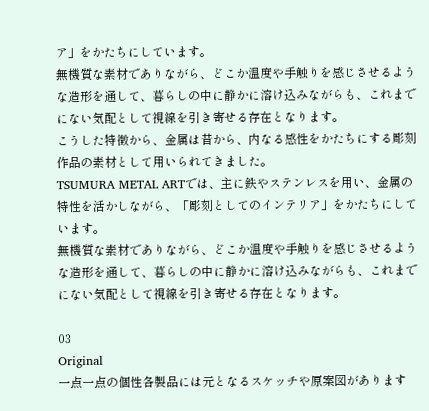ア」をかたちにしています。
無機質な素材でありながら、どこか温度や手触りを感じさせるような造形を通して、暮らしの中に静かに溶け込みながらも、これまでにない気配として視線を引き寄せる存在となります。
こうした特徴から、金属は昔から、内なる感性をかたちにする彫刻作品の素材として用いられてきました。
TSUMURA METAL ARTでは、主に鉄やステンレスを用い、金属の特性を活かしながら、「彫刻としてのインテリア」をかたちにしています。
無機質な素材でありながら、どこか温度や手触りを感じさせるような造形を通して、暮らしの中に静かに溶け込みながらも、これまでにない気配として視線を引き寄せる存在となります。

03
Original
一点一点の個性各製品には元となるスケッチや原案図があります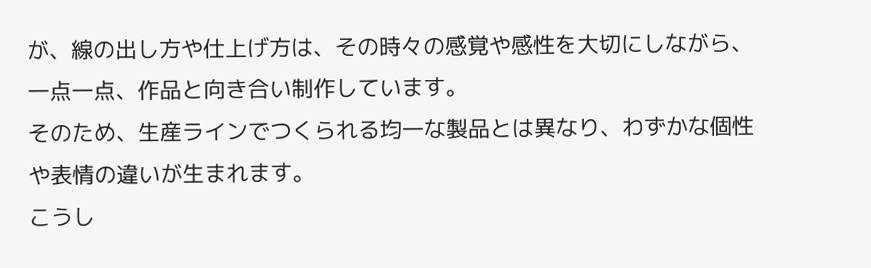が、線の出し方や仕上げ方は、その時々の感覚や感性を大切にしながら、一点一点、作品と向き合い制作しています。
そのため、生産ラインでつくられる均一な製品とは異なり、わずかな個性や表情の違いが生まれます。
こうし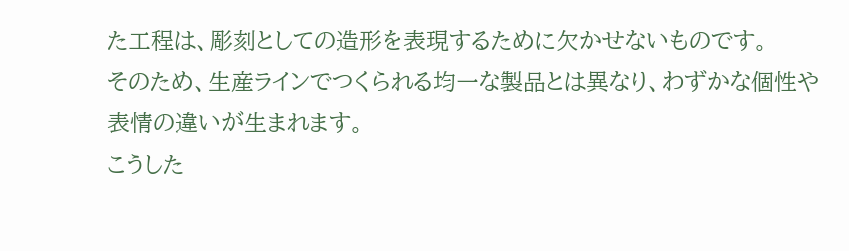た工程は、彫刻としての造形を表現するために欠かせないものです。
そのため、生産ラインでつくられる均一な製品とは異なり、わずかな個性や表情の違いが生まれます。
こうした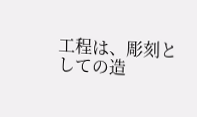工程は、彫刻としての造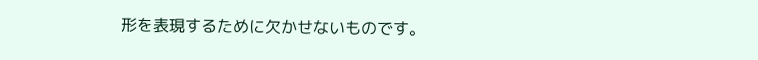形を表現するために欠かせないものです。